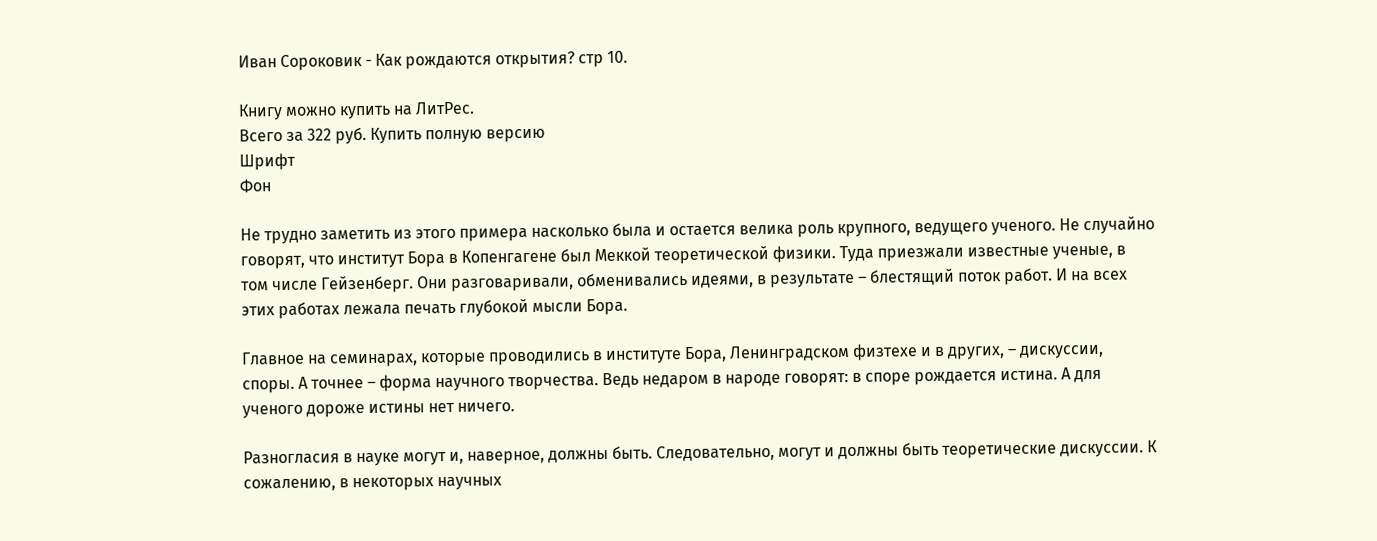Иван Сороковик - Как рождаются открытия? стр 10.

Книгу можно купить на ЛитРес.
Всего за 322 руб. Купить полную версию
Шрифт
Фон

Не трудно заметить из этого примера насколько была и остается велика роль крупного, ведущего ученого. Не случайно говорят, что институт Бора в Копенгагене был Меккой теоретической физики. Туда приезжали известные ученые, в том числе Гейзенберг. Они разговаривали, обменивались идеями, в результате – блестящий поток работ. И на всех этих работах лежала печать глубокой мысли Бора.

Главное на семинарах, которые проводились в институте Бора, Ленинградском физтехе и в других, – дискуссии, споры. А точнее – форма научного творчества. Ведь недаром в народе говорят: в споре рождается истина. А для ученого дороже истины нет ничего.

Разногласия в науке могут и, наверное, должны быть. Следовательно, могут и должны быть теоретические дискуссии. К сожалению, в некоторых научных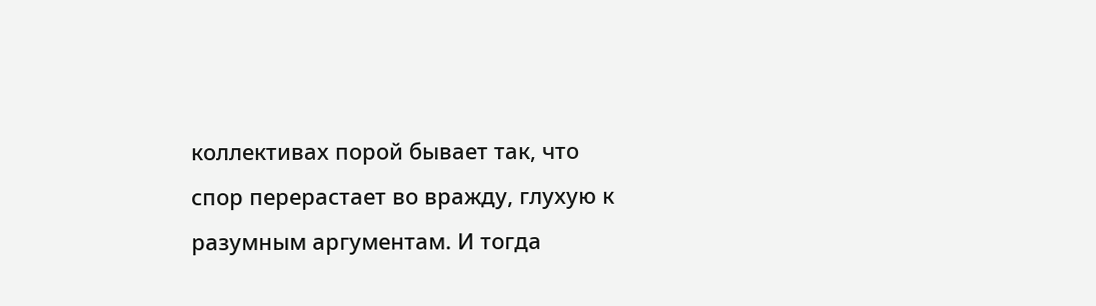коллективах порой бывает так, что спор перерастает во вражду, глухую к разумным аргументам. И тогда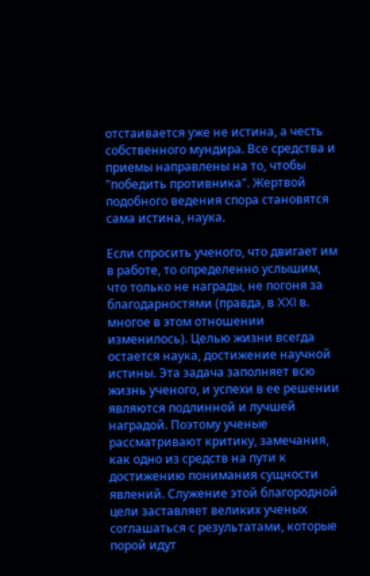отстаивается уже не истина, а честь собственного мундира. Все средства и приемы направлены на то, чтобы "победить противника". Жертвой подобного ведения спора становятся сама истина, наука.

Если спросить ученого, что двигает им в работе, то определенно услышим, что только не награды, не погоня за благодарностями (правда, в XXI в. многое в этом отношении изменилось). Целью жизни всегда остается наука, достижение научной истины. Эта задача заполняет всю жизнь ученого, и успехи в ее решении являются подлинной и лучшей наградой. Поэтому ученые рассматривают критику, замечания, как одно из средств на пути к достижению понимания сущности явлений. Служение этой благородной цели заставляет великих ученых соглашаться с результатами, которые порой идут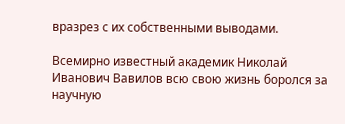вразрез с их собственными выводами.

Всемирно известный академик Николай Иванович Вавилов всю свою жизнь боролся за научную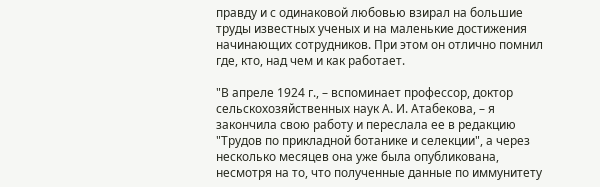правду и с одинаковой любовью взирал на большие труды известных ученых и на маленькие достижения начинающих сотрудников. При этом он отлично помнил где, кто, над чем и как работает.

"В апреле 1924 г., – вспоминает профессор, доктор сельскохозяйственных наук А. И. Атабекова, – я закончила свою работу и переслала ее в редакцию "Трудов по прикладной ботанике и селекции", а через несколько месяцев она уже была опубликована, несмотря на то, что полученные данные по иммунитету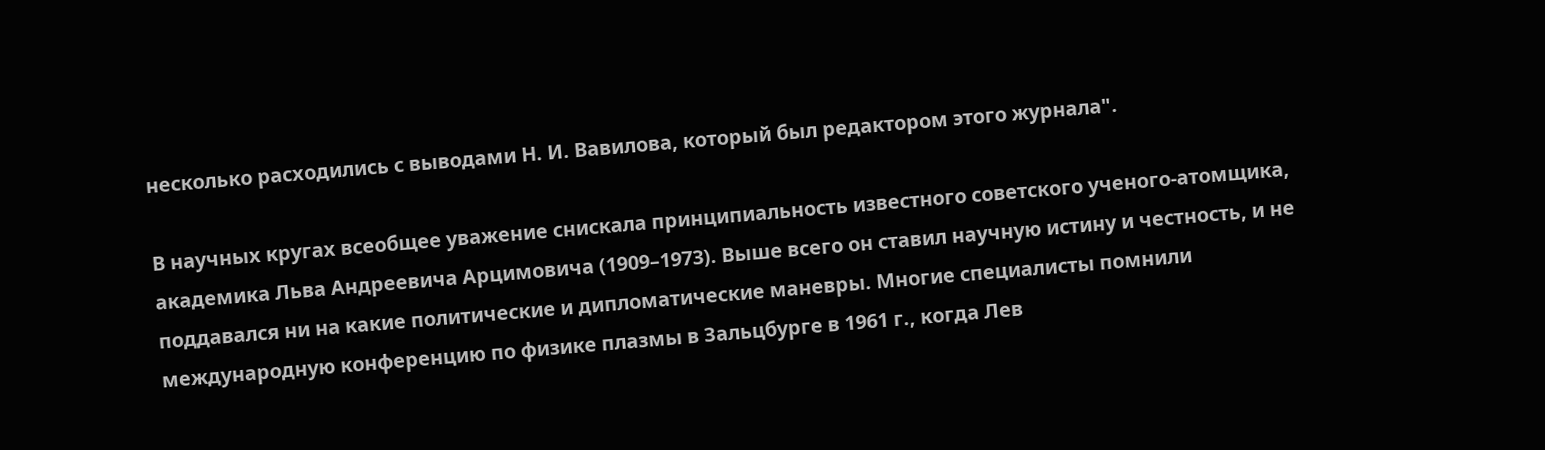несколько расходились с выводами Н. И. Вавилова, который был редактором этого журнала".

В научных кругах всеобщее уважение снискала принципиальность известного советского ученого-атомщика, академика Льва Андреевича Арцимовича (1909–1973). Выше всего он ставил научную истину и честность, и не поддавался ни на какие политические и дипломатические маневры. Многие специалисты помнили международную конференцию по физике плазмы в Зальцбурге в 1961 г., когда Лев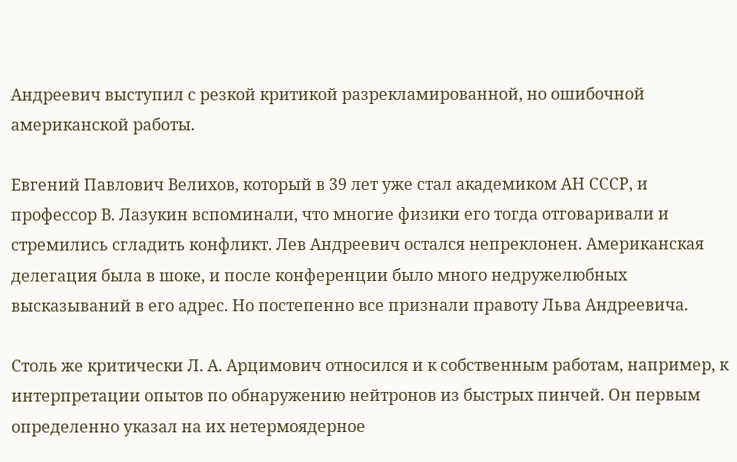Андреевич выступил с резкой критикой разрекламированной, но ошибочной американской работы.

Евгений Павлович Велихов, который в 39 лет уже стал академиком АН СССР, и профессор В. Лазукин вспоминали, что многие физики его тогда отговаривали и стремились сгладить конфликт. Лев Андреевич остался непреклонен. Американская делегация была в шоке, и после конференции было много недружелюбных высказываний в его адрес. Но постепенно все признали правоту Льва Андреевича.

Столь же критически Л. А. Арцимович относился и к собственным работам, например, к интерпретации опытов по обнаружению нейтронов из быстрых пинчей. Он первым определенно указал на их нетермоядерное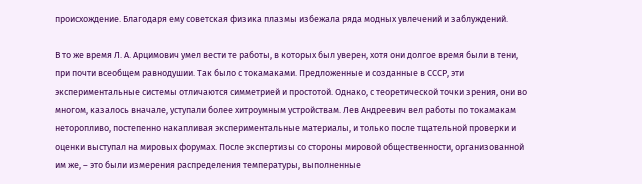происхождение. Благодаря ему советская физика плазмы избежала ряда модных увлечений и заблуждений.

В то же время Л. А. Арцимович умел вести те работы, в которых был уверен, хотя они долгое время были в тени, при почти всеобщем равнодушии. Так было с токамаками. Предложенные и созданные в СССР, эти экспериментальные системы отличаются симметрией и простотой. Однако, с теоретической точки зрения, они во многом, казалось вначале, уступали более хитроумным устройствам. Лев Андреевич вел работы по токамакам неторопливо, постепенно накапливая экспериментальные материалы, и только после тщательной проверки и оценки выступал на мировых форумах. После экспертизы со стороны мировой общественности, организованной им же, – это были измерения распределения температуры, выполненные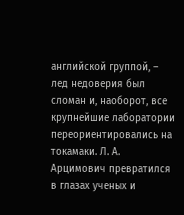английской группой, – лед недоверия был сломан и, наоборот, все крупнейшие лаборатории переориентировались на токамаки. Л. А. Арцимович превратился в глазах ученых и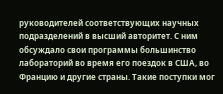руководителей соответствующих научных подразделений в высший авторитет. С ним обсуждало свои программы большинство лабораторий во время его поездок в США, во Францию и другие страны. Такие поступки мог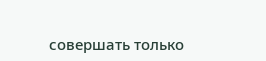совершать только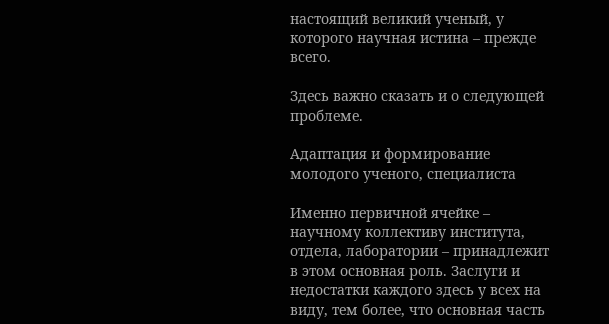настоящий великий ученый, у которого научная истина – прежде всего.

Здесь важно сказать и о следующей проблеме.

Адаптация и формирование молодого ученого, специалиста

Именно первичной ячейке – научному коллективу института, отдела, лаборатории – принадлежит в этом основная роль. Заслуги и недостатки каждого здесь у всех на виду, тем более, что основная часть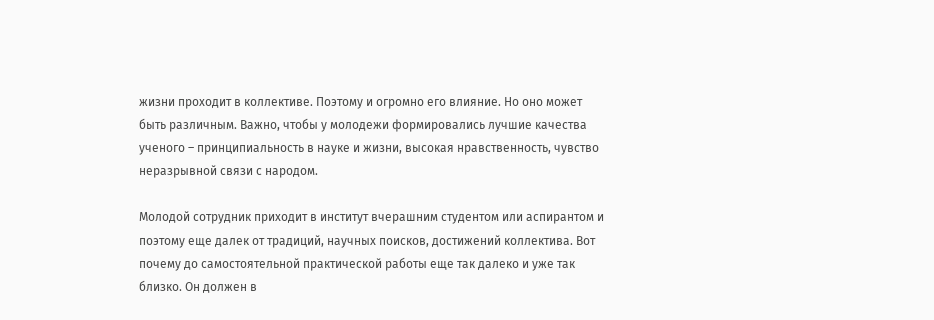жизни проходит в коллективе. Поэтому и огромно его влияние. Но оно может быть различным. Важно, чтобы у молодежи формировались лучшие качества ученого – принципиальность в науке и жизни, высокая нравственность, чувство неразрывной связи с народом.

Молодой сотрудник приходит в институт вчерашним студентом или аспирантом и поэтому еще далек от традиций, научных поисков, достижений коллектива. Вот почему до самостоятельной практической работы еще так далеко и уже так близко. Он должен в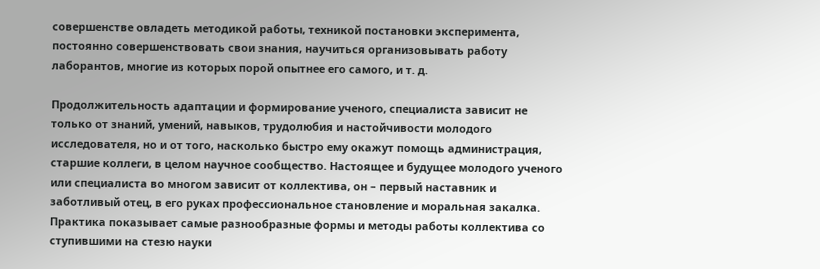совершенстве овладеть методикой работы, техникой постановки эксперимента, постоянно совершенствовать свои знания, научиться организовывать работу лаборантов, многие из которых порой опытнее его самого, и т. д.

Продолжительность адаптации и формирование ученого, специалиста зависит не только от знаний, умений, навыков, трудолюбия и настойчивости молодого исследователя, но и от того, насколько быстро ему окажут помощь администрация, старшие коллеги, в целом научное сообщество. Настоящее и будущее молодого ученого или специалиста во многом зависит от коллектива, он – первый наставник и заботливый отец, в его руках профессиональное становление и моральная закалка. Практика показывает самые разнообразные формы и методы работы коллектива со ступившими на стезю науки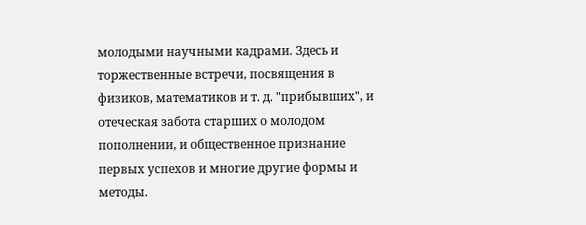молодыми научными кадрами. Здесь и торжественные встречи, посвящения в физиков, математиков и т. д. "прибывших", и отеческая забота старших о молодом пополнении, и общественное признание первых успехов и многие другие формы и методы.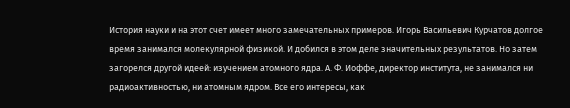История науки и на этот счет имеет много замечательных примеров. Игорь Васильевич Курчатов долгое время занимался молекулярной физикой. И добился в этом деле значительных результатов. Но затем загорелся другой идеей: изучением атомного ядра. А. Ф. Иоффе, директор института, не занимался ни радиоактивностью, ни атомным ядром. Все его интересы, как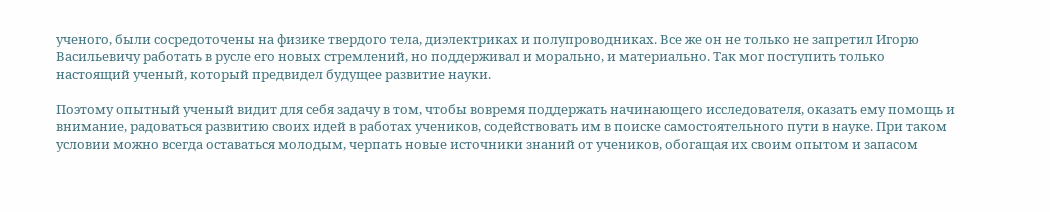ученого, были сосредоточены на физике твердого тела, диэлектриках и полупроводниках. Все же он не только не запретил Игорю Васильевичу работать в русле его новых стремлений, но поддерживал и морально, и материально. Так мог поступить только настоящий ученый, который предвидел будущее развитие науки.

Поэтому опытный ученый видит для себя задачу в том, чтобы вовремя поддержать начинающего исследователя, оказать ему помощь и внимание, радоваться развитию своих идей в работах учеников, содействовать им в поиске самостоятельного пути в науке. При таком условии можно всегда оставаться молодым, черпать новые источники знаний от учеников, обогащая их своим опытом и запасом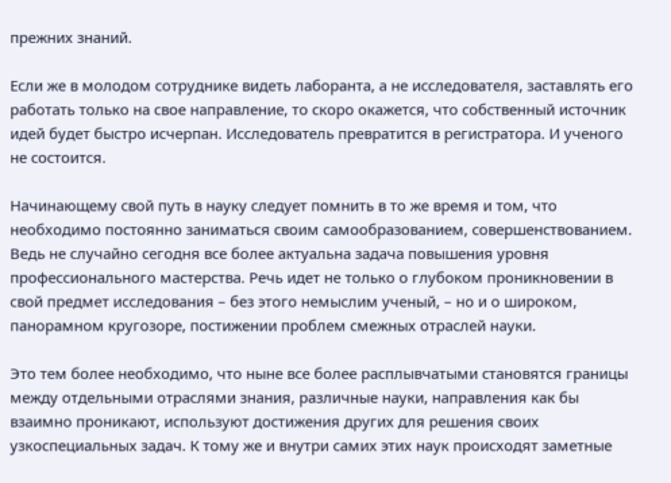прежних знаний.

Если же в молодом сотруднике видеть лаборанта, а не исследователя, заставлять его работать только на свое направление, то скоро окажется, что собственный источник идей будет быстро исчерпан. Исследователь превратится в регистратора. И ученого не состоится.

Начинающему свой путь в науку следует помнить в то же время и том, что необходимо постоянно заниматься своим самообразованием, совершенствованием. Ведь не случайно сегодня все более актуальна задача повышения уровня профессионального мастерства. Речь идет не только о глубоком проникновении в свой предмет исследования – без этого немыслим ученый, – но и о широком, панорамном кругозоре, постижении проблем смежных отраслей науки.

Это тем более необходимо, что ныне все более расплывчатыми становятся границы между отдельными отраслями знания, различные науки, направления как бы взаимно проникают, используют достижения других для решения своих узкоспециальных задач. К тому же и внутри самих этих наук происходят заметные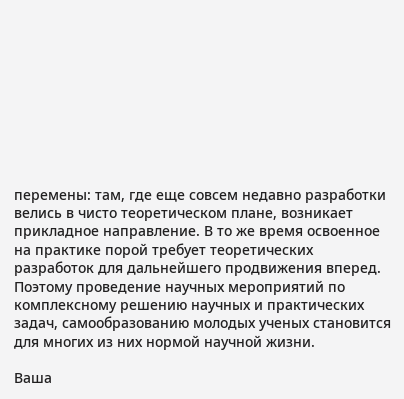перемены: там, где еще совсем недавно разработки велись в чисто теоретическом плане, возникает прикладное направление. В то же время освоенное на практике порой требует теоретических разработок для дальнейшего продвижения вперед. Поэтому проведение научных мероприятий по комплексному решению научных и практических задач, самообразованию молодых ученых становится для многих из них нормой научной жизни.

Ваша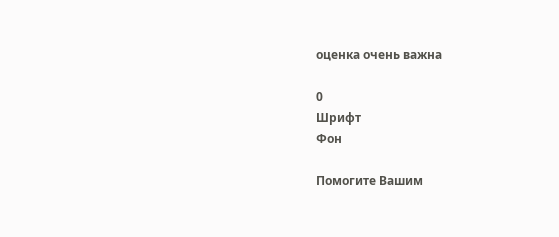оценка очень важна

0
Шрифт
Фон

Помогите Вашим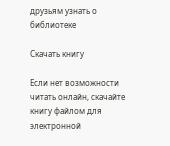друзьям узнать о библиотеке

Скачать книгу

Если нет возможности читать онлайн, скачайте книгу файлом для электронной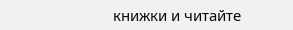книжки и читайте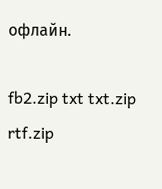офлайн.

fb2.zip txt txt.zip rtf.zip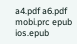a4.pdf a6.pdf mobi.prc epub ios.epub